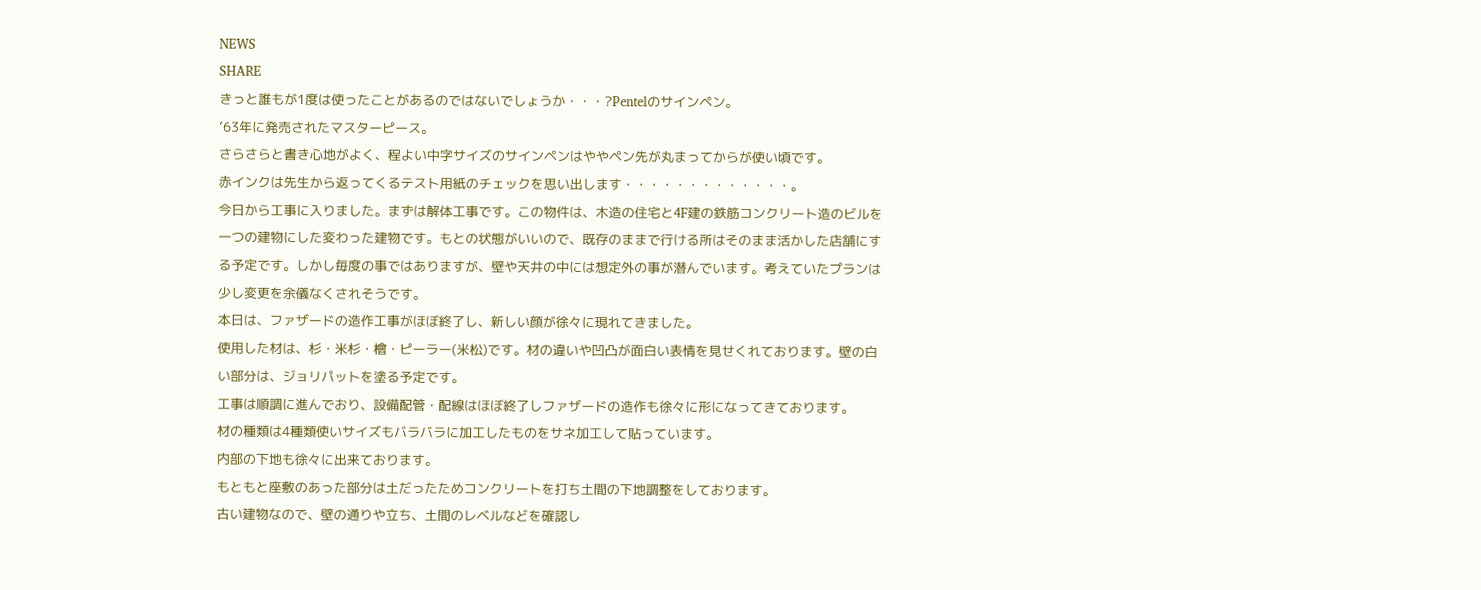NEWS
SHARE
きっと誰もが1度は使ったことがあるのではないでしょうか・・・?Pentelのサインペン。
’63年に発売されたマスターピース。
さらさらと書き心地がよく、程よい中字サイズのサインペンはややペン先が丸まってからが使い頃です。
赤インクは先生から返ってくるテスト用紙のチェックを思い出します・・・・・・・・・・・・・。
今日から工事に入りました。まずは解体工事です。この物件は、木造の住宅と4F建の鉄筋コンクリート造のビルを一つの建物にした変わった建物です。もとの状態がいいので、既存のままで行ける所はそのまま活かした店舗にする予定です。しかし毎度の事ではありますが、壁や天井の中には想定外の事が潜んでいます。考えていたプランは少し変更を余儀なくされそうです。
本日は、ファザードの造作工事がほぼ終了し、新しい顔が徐々に現れてきました。
使用した材は、杉・米杉・檜・ピーラー(米松)です。材の違いや凹凸が面白い表情を見せくれております。壁の白い部分は、ジョリパットを塗る予定です。
工事は順調に進んでおり、設備配管・配線はほぼ終了しファザードの造作も徐々に形になってきております。
材の種類は4種類使いサイズもバラバラに加工したものをサネ加工して貼っています。
内部の下地も徐々に出来ております。
もともと座敷のあった部分は土だったためコンクリートを打ち土間の下地調整をしております。
古い建物なので、壁の通りや立ち、土間のレベルなどを確認し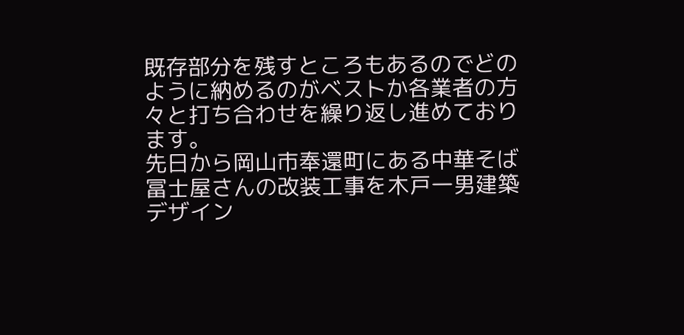既存部分を残すところもあるのでどのように納めるのがベストか各業者の方々と打ち合わせを繰り返し進めております。
先日から岡山市奉還町にある中華そば冨士屋さんの改装工事を木戸一男建築デザイン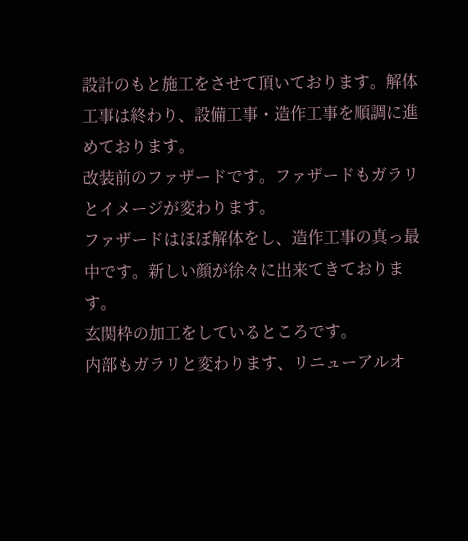設計のもと施工をさせて頂いております。解体工事は終わり、設備工事・造作工事を順調に進めております。
改装前のファザードです。ファザードもガラリとイメージが変わります。
ファザードはほぼ解体をし、造作工事の真っ最中です。新しい顔が徐々に出来てきております。
玄関枠の加工をしているところです。
内部もガラリと変わります、リニューアルオ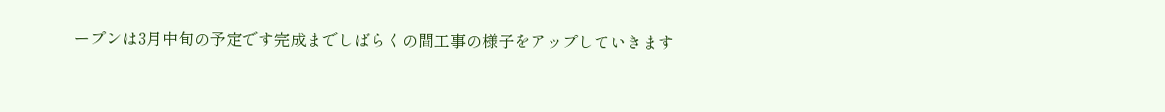ープンは3月中旬の予定です完成までしばらくの間工事の様子をアップしていきます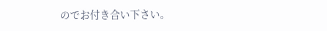のでお付き合い下さい。